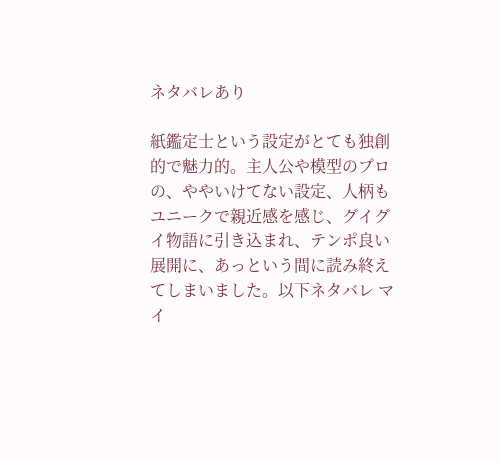ネタバレあり

紙鑑定士という設定がとても独創的で魅力的。主人公や模型のプロの、ややいけてない設定、人柄もユニークで親近感を感じ、グイグイ物語に引き込まれ、テンポ良い展開に、あっという間に読み終えてしまいました。以下ネタバレ マイ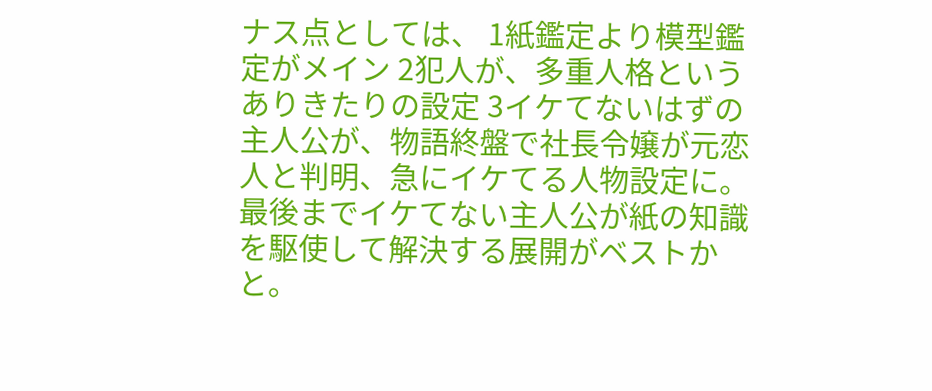ナス点としては、 1紙鑑定より模型鑑定がメイン 2犯人が、多重人格というありきたりの設定 3イケてないはずの主人公が、物語終盤で社長令嬢が元恋人と判明、急にイケてる人物設定に。 最後までイケてない主人公が紙の知識を駆使して解決する展開がベストかと。